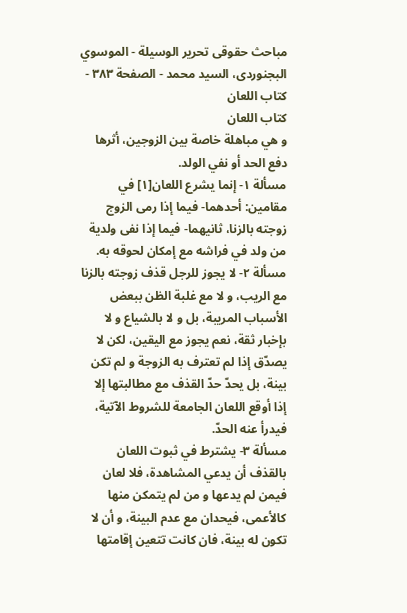مباحث حقوقى تحرير الوسيلة - الموسوي البجنوردى، السيد محمد - الصفحة ٣٨٣ - كتاب اللعان
كتاب اللعان
و هي مباهلة خاصة بين الزوجين، أثرها دفع الحد أو نفي الولد.
مسألة ١- إنما يشرع اللعان[١] في مقامين: أحدهما- فيما إذا رمى الزوج زوجته بالزنا، ثانيهما- فيما إذا نفى ولدية من ولد في فراشه مع إمكان لحوقه به.
مسألة ٢- لا يجوز للرجل قذف زوجته بالزنا مع الريب، و لا مع غلبة الظن ببعض الأسباب المريبة، بل و لا بالشياع و لا بإخبار ثقة، نعم يجوز مع اليقين، لكن لا يصدّق إذا لم تعترف به الزوجة و لم تكن بينة، بل يحدّ حدّ القذف مع مطالبتها إلا إذا أوقع اللعان الجامعة للشروط الآتية، فيدرأ عنه الحدّ.
مسألة ٣- يشترط في ثبوت اللعان بالقذف أن يدعي المشاهدة، فلا لعان فيمن لم يدعها و من لم يتمكن منها كالأعمى، فيحدان مع عدم البينة، و أن لا تكون له بينة، فان كانت تتعين إقامتها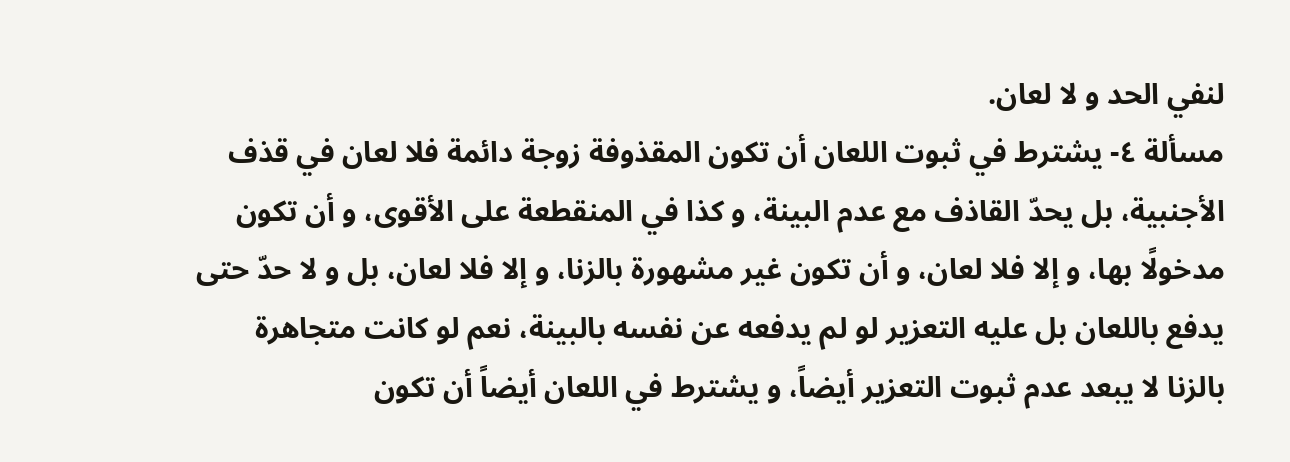لنفي الحد و لا لعان.
مسألة ٤- يشترط في ثبوت اللعان أن تكون المقذوفة زوجة دائمة فلا لعان في قذف الأجنبية، بل يحدّ القاذف مع عدم البينة، و كذا في المنقطعة على الأقوى، و أن تكون مدخولًا بها، و إلا فلا لعان، و أن تكون غير مشهورة بالزنا، و إلا فلا لعان، بل و لا حدّ حتى يدفع باللعان بل عليه التعزير لو لم يدفعه عن نفسه بالبينة، نعم لو كانت متجاهرة بالزنا لا يبعد عدم ثبوت التعزير أيضاً، و يشترط في اللعان أيضاً أن تكون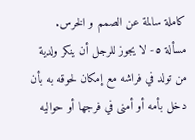كاملة سالمة عن الصمم و الخرس.
مسألة ٥- لا يجوز للرجل أن ينكر ولدية من تولد في فراشه مع إمكان لحوقه به بأن دخل بأمه أو أمنى في فرجها أو حواليه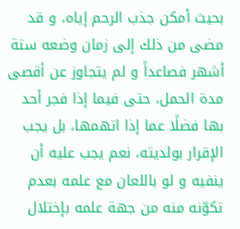بحيث أمكن جذب الرحم إياه، و قد مضى من ذلك إلى زمان وضعه ستة أشهر فصاعداً و لم يتجاوز عن أقصى مدة الحمل، حتى فيما إذا فجر أحد بها فضلًا عما إذا اتهمها، بل يجب الإقرار بولديته، نعم يجب عليه أن ينفيه و لو باللعان مع علمه بعدم تكوّنه منه من جهة علمه بإختلال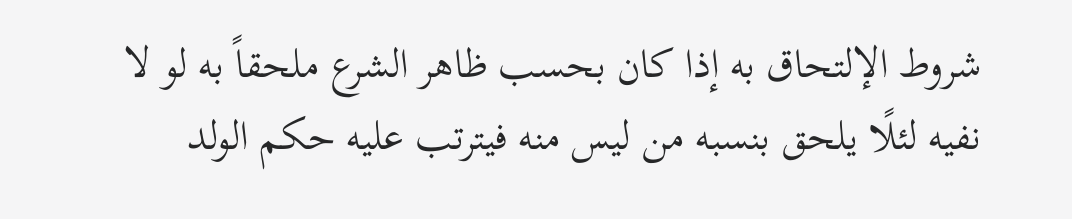شروط الإلتحاق به إذا كان بحسب ظاهر الشرع ملحقاً به لو لا نفيه لئلًا يلحق بنسبه من ليس منه فيترتب عليه حكم الولد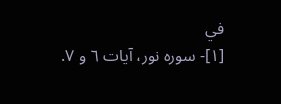في
[١]- سوره نور، آيات ٦ و ٧.